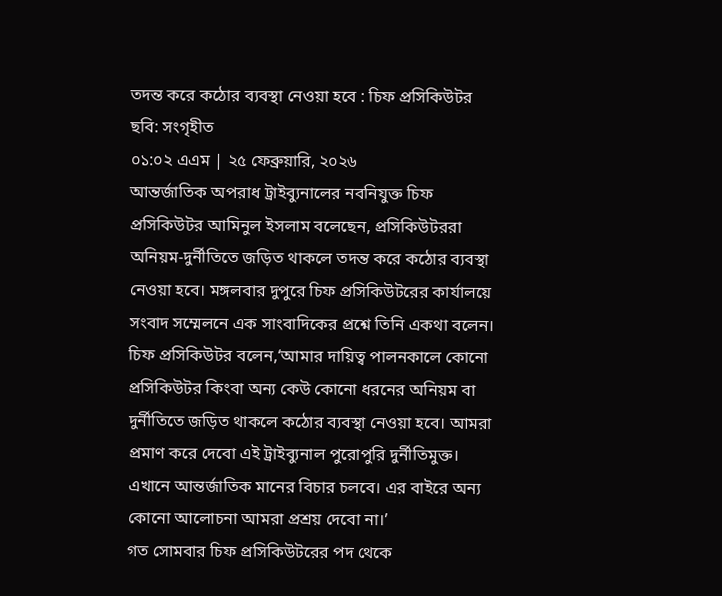তদন্ত করে কঠোর ব্যবস্থা নেওয়া হবে : চিফ প্রসিকিউটর
ছবি: সংগৃহীত
০১:০২ এএম | ২৫ ফেব্রুয়ারি, ২০২৬
আন্তর্জাতিক অপরাধ ট্রাইব্যুনালের নবনিযুক্ত চিফ প্রসিকিউটর আমিনুল ইসলাম বলেছেন, প্রসিকিউটররা অনিয়ম-দুর্নীতিতে জড়িত থাকলে তদন্ত করে কঠোর ব্যবস্থা নেওয়া হবে। মঙ্গলবার দুপুরে চিফ প্রসিকিউটরের কার্যালয়ে সংবাদ সম্মেলনে এক সাংবাদিকের প্রশ্নে তিনি একথা বলেন।
চিফ প্রসিকিউটর বলেন,‘আমার দায়িত্ব পালনকালে কোনো প্রসিকিউটর কিংবা অন্য কেউ কোনো ধরনের অনিয়ম বা দুর্নীতিতে জড়িত থাকলে কঠোর ব্যবস্থা নেওয়া হবে। আমরা প্রমাণ করে দেবো এই ট্রাইব্যুনাল পুরোপুরি দুর্নীতিমুক্ত। এখানে আন্তর্জাতিক মানের বিচার চলবে। এর বাইরে অন্য কোনো আলোচনা আমরা প্রশ্রয় দেবো না।’
গত সোমবার চিফ প্রসিকিউটরের পদ থেকে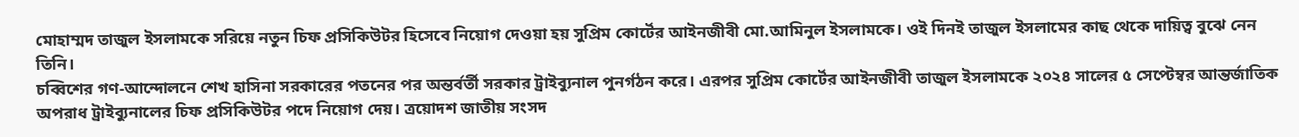মোহাম্মদ তাজুল ইসলামকে সরিয়ে নতুন চিফ প্রসিকিউটর হিসেবে নিয়োগ দেওয়া হয় সুপ্রিম কোর্টের আইনজীবী মো.আমিনুল ইসলামকে। ওই দিনই তাজুল ইসলামের কাছ থেকে দায়িত্ব বুঝে নেন তিনি।
চব্বিশের গণ-আন্দোলনে শেখ হাসিনা সরকারের পতনের পর অন্তর্বর্তী সরকার ট্রাইব্যুনাল পুনর্গঠন করে। এরপর সুপ্রিম কোর্টের আইনজীবী তাজুল ইসলামকে ২০২৪ সালের ৫ সেপ্টেম্বর আন্তর্জাতিক অপরাধ ট্রাইব্যুনালের চিফ প্রসিকিউটর পদে নিয়োগ দেয়। ত্রয়োদশ জাতীয় সংসদ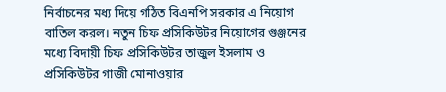নির্বাচনের মধ্য দিয়ে গঠিত বিএনপি সরকার এ নিয়োগ বাতিল করল। নতুন চিফ প্রসিকিউটর নিয়োগের গুঞ্জনের মধ্যে বিদায়ী চিফ প্রসিকিউটর তাজুল ইসলাম ও প্রসিকিউটর গাজী মোনাওয়ার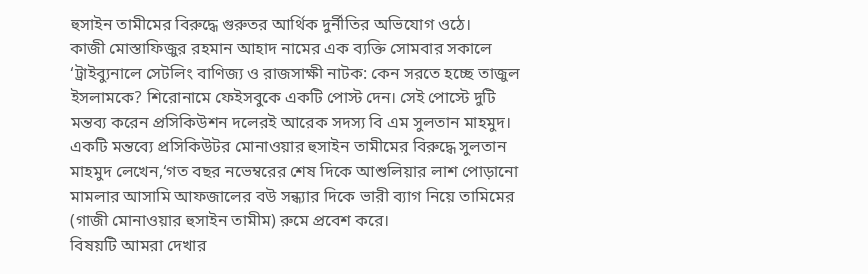হুসাইন তামীমের বিরুদ্ধে গুরুতর আর্থিক দুর্নীতির অভিযোগ ওঠে।
কাজী মোস্তাফিজুর রহমান আহাদ নামের এক ব্যক্তি সোমবার সকালে ‘ট্রাইব্যুনালে সেটলিং বাণিজ্য ও রাজসাক্ষী নাটক: কেন সরতে হচ্ছে তাজুল ইসলামকে? শিরোনামে ফেইসবুকে একটি পোস্ট দেন। সেই পোস্টে দুটি মন্তব্য করেন প্রসিকিউশন দলেরই আরেক সদস্য বি এম সুলতান মাহমুদ। একটি মন্তব্যে প্রসিকিউটর মোনাওয়ার হুসাইন তামীমের বিরুদ্ধে সুলতান মাহমুদ লেখেন,‘গত বছর নভেম্বরের শেষ দিকে আশুলিয়ার লাশ পোড়ানো মামলার আসামি আফজালের বউ সন্ধ্যার দিকে ভারী ব্যাগ নিয়ে তামিমের (গাজী মোনাওয়ার হুসাইন তামীম) রুমে প্রবেশ করে।
বিষয়টি আমরা দেখার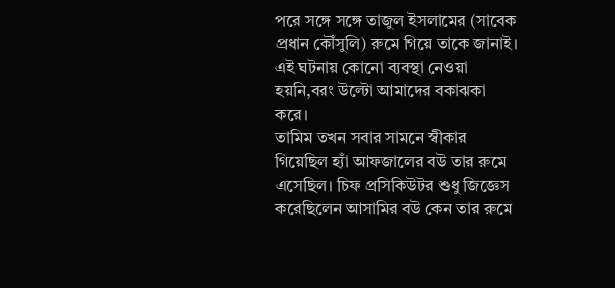পরে সঙ্গে সঙ্গে তাজুল ইসলামের (সাবেক প্রধান কৌঁসুলি) রুমে গিয়ে তাকে জানাই। এই ঘটনায় কোনো ব্যবস্থা নেওয়া হয়নি,বরং উল্টো আমাদের বকাঝকা করে।
তামিম তখন সবার সামনে স্বীকার গিয়েছিল হ্যাঁ আফজালের বউ তার রুমে এসেছিল। চিফ প্রসিকিউটর শুধু জিজ্ঞেস করেছিলেন আসামির বউ কেন তার রুমে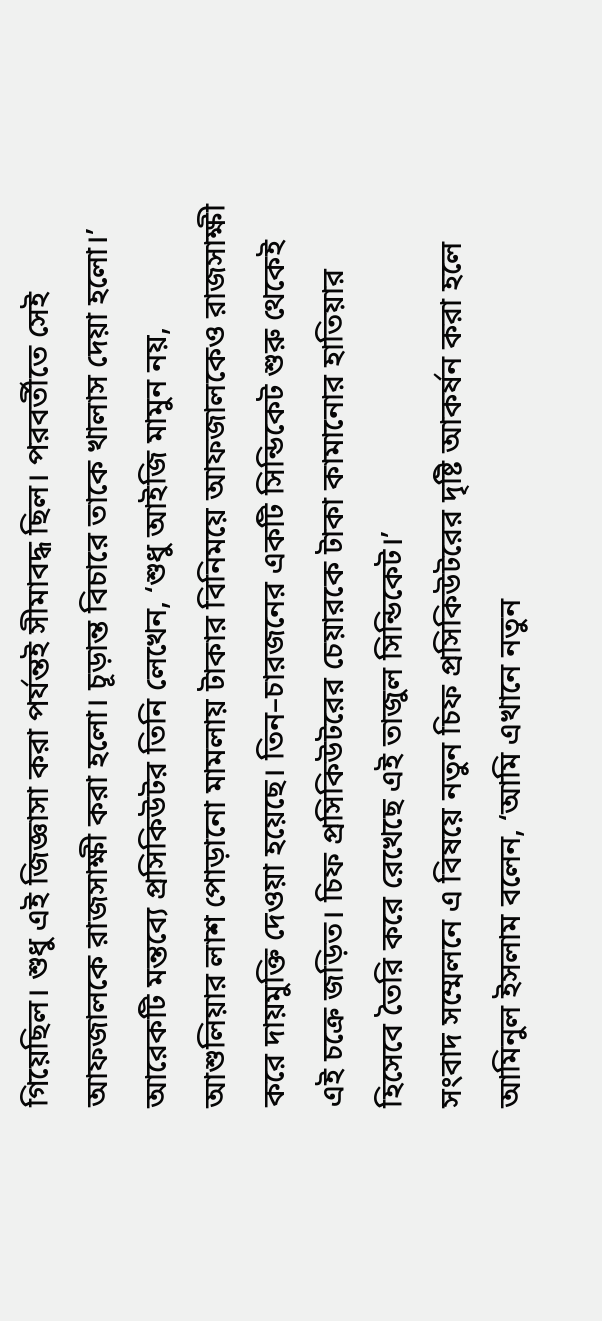গিয়েছিল। শুধু এই জিজ্ঞাসা করা পর্যন্তই সীমাবদ্ধ ছিল। পরবর্তীতে সেই আফজালকে রাজসাক্ষী করা হলো। চূড়ান্ত বিচারে তাকে খালাস দেয়া হলো।’
আরেকটি মন্তব্যে প্রসিকিউটর তিনি লেখেন, ‘শুধু আইজি মামুন নয়, আশুলিয়ার লাশ পোড়ানো মামলায় টাকার বিনিময়ে আফজালকেও রাজসাক্ষী করে দায়মুক্তি দেওয়া হয়েছে। তিন–চারজনের একটি সিন্ডিকেট শুরু থেকেই এই চক্রে জড়িত। চিফ প্রসিকিউটরের চেয়ারকে টাকা কামানোর হাতিয়ার হিসেবে তৈরি করে রেখেছে এই তাজুল সিন্ডিকেট।’
সংবাদ সম্মেলনে এ বিষয়ে নতুন চিফ প্রসিকিউটরের দৃষ্টি আকর্ষন করা হলে আমিনুল ইসলাম বলেন, ‘আমি এখানে নতুন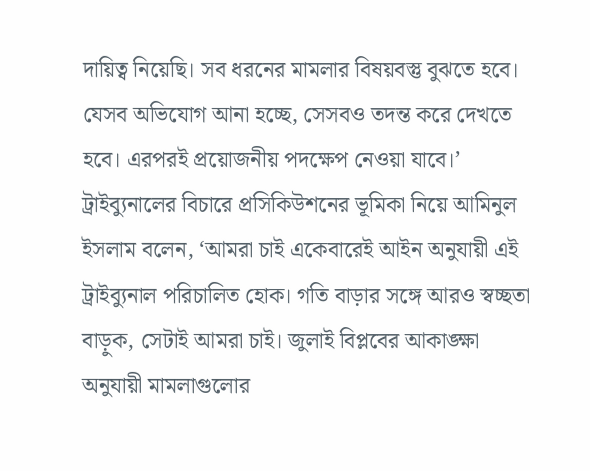দায়িত্ব নিয়েছি। সব ধরনের মামলার বিষয়বস্তু বুঝতে হবে। যেসব অভিযোগ আনা হচ্ছে, সেসবও তদন্ত করে দেখতে হবে। এরপরই প্রয়োজনীয় পদক্ষেপ নেওয়া যাবে।’
ট্রাইব্যুনালের বিচারে প্রসিকিউশনের ভূমিকা নিয়ে আমিনুল ইসলাম বলেন, ‘আমরা চাই একেবারেই আইন অনুযায়ী এই ট্রাইব্যুনাল পরিচালিত হোক। গতি বাড়ার সঙ্গে আরও স্বচ্ছতা বাড়ুক, সেটাই আমরা চাই। জুলাই বিপ্লবের আকাঙ্ক্ষা অনুযায়ী মামলাগুলোর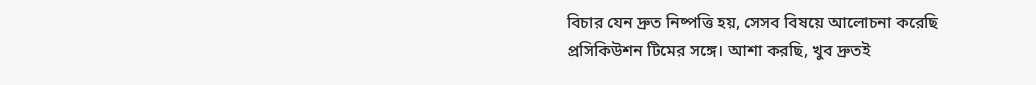বিচার যেন দ্রুত নিষ্পত্তি হয়, সেসব বিষয়ে আলোচনা করেছি প্রসিকিউশন টিমের সঙ্গে। আশা করছি, খুব দ্রুতই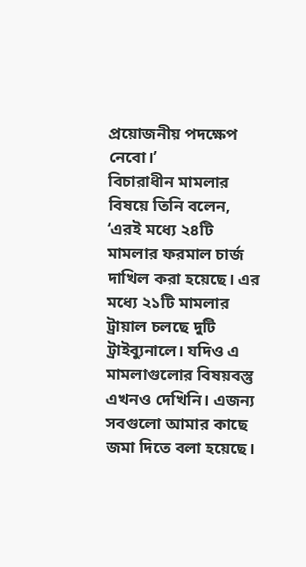প্রয়োজনীয় পদক্ষেপ নেবো।’
বিচারাধীন মামলার বিষয়ে তিনি বলেন, ‘এরই মধ্যে ২৪টি মামলার ফরমাল চার্জ দাখিল করা হয়েছে। এর মধ্যে ২১টি মামলার ট্রায়াল চলছে দুটি ট্রাইব্যুনালে। যদিও এ মামলাগুলোর বিষয়বস্তু এখনও দেখিনি। এজন্য সবগুলো আমার কাছে জমা দিতে বলা হয়েছে।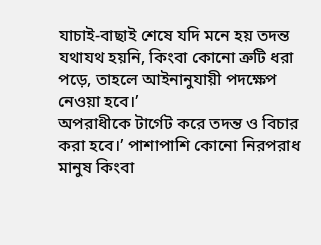যাচাই-বাছাই শেষে যদি মনে হয় তদন্ত যথাযথ হয়নি, কিংবা কোনো ত্রুটি ধরা পড়ে, তাহলে আইনানুযায়ী পদক্ষেপ নেওয়া হবে।’
অপরাধীকে টার্গেট করে তদন্ত ও বিচার করা হবে।’ পাশাপাশি কোনো নিরপরাধ মানুষ কিংবা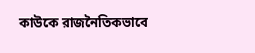কাউকে রাজনৈতিকভাবে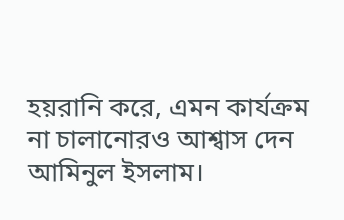হয়রানি করে, এমন কার্যক্রম না চালানোরও আশ্বাস দেন আমিনুল ইসলাম।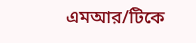এমআর/টিকে